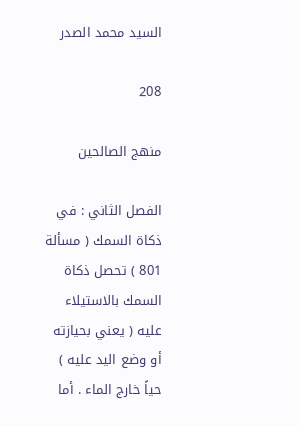السيد محمد الصدر

208

منهج الصالحين

الفصل الثاني : في ذكاة السمك ( مسألة 801 ) تحصل ذكاة السمك بالاستيلاء عليه ( يعني بحيازته أو وضع اليد عليه ) حياً خارج الماء . أما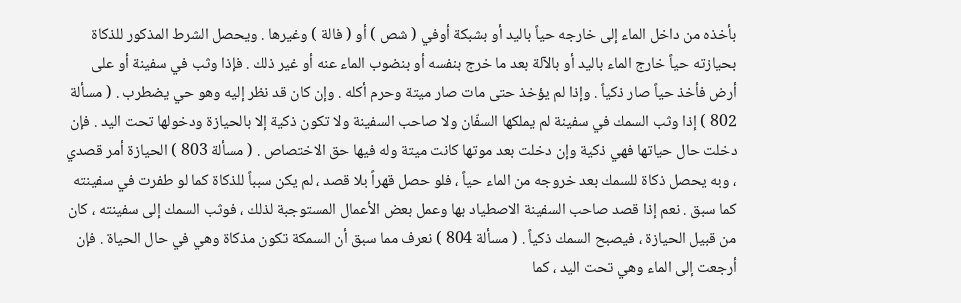بأخذه من داخل الماء إلى خارجه حياً باليد أو بشبكة أوفي ( شص ) أو ( فالة ) وغيرها . ويحصل الشرط المذكور للذكاة بحيازته حياً خارج الماء باليد أو بالآلة بعد ما خرج بنفسه أو بنضوب الماء عنه أو غير ذلك . فإذا وثب في سفينة أو على أرض فأخذ حياً صار ذكياً . وإذا لم يؤخذ حتى مات صار ميتة وحرم أكله . وإن كان قد نظر إليه وهو حي يضطرب . ( مسألة 802 ) إذا وثب السمك في سفينة لم يملكها السفّان ولا صاحب السفينة ولا تكون ذكية إلا بالحيازة ودخولها تحت اليد . فإن دخلت حال حياتها فهي ذكية وإن دخلت بعد موتها كانت ميتة وله فيها حق الاختصاص . ( مسألة 803 ) الحيازة أمر قصدي ، وبه يحصل ذكاة للسمك بعد خروجه من الماء حياً ، فلو حصل قهراً بلا قصد ، لم يكن سبباً للذكاة كما لو طفرت في سفينته كما سبق . نعم إذا قصد صاحب السفينة الاصطياد بها وعمل بعض الأعمال المستوجبة لذلك ، فوثب السمك إلى سفينته ، كان من قبيل الحيازة ، فيصبح السمك ذكياً . ( مسألة 804 ) نعرف مما سبق أن السمكة تكون مذكاة وهي في حال الحياة . فإن أرجعت إلى الماء وهي تحت اليد ، كما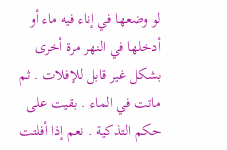لو وضعها في إناء فيه ماء أو أدخلها في النهر مرة أخرى بشكل غير قابل للإفلات . ثم ماتت في الماء . بقيت على حكم التذكية . نعم إذا أفلتت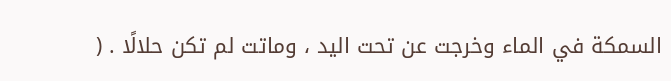السمكة في الماء وخرجت عن تحت اليد ، وماتت لم تكن حلالًا . (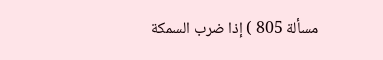مسألة 805 ) إذا ضرب السمكة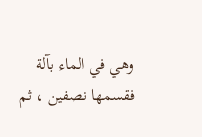وهي في الماء بآلة فقسمها نصفين ، ثم